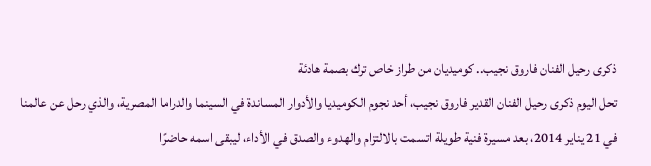ذكرى رحيل الفنان فاروق نجيب.. كوميديان من طراز خاص ترك بصمة هادئة
تحل اليوم ذكرى رحيل الفنان القدير فاروق نجيب، أحد نجوم الكوميديا والأدوار المساندة في السينما والدراما المصرية، والذي رحل عن عالمنا في 21 يناير 2014، بعد مسيرة فنية طويلة اتسمت بالالتزام والهدوء والصدق في الأداء، ليبقى اسمه حاضرًا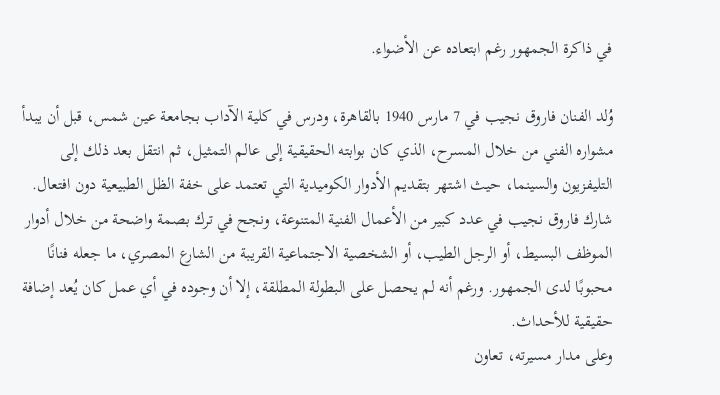في ذاكرة الجمهور رغم ابتعاده عن الأضواء.

وُلد الفنان فاروق نجيب في 7 مارس 1940 بالقاهرة، ودرس في كلية الآداب بجامعة عين شمس، قبل أن يبدأ مشواره الفني من خلال المسرح، الذي كان بوابته الحقيقية إلى عالم التمثيل، ثم انتقل بعد ذلك إلى التليفزيون والسينما، حيث اشتهر بتقديم الأدوار الكوميدية التي تعتمد على خفة الظل الطبيعية دون افتعال.
شارك فاروق نجيب في عدد كبير من الأعمال الفنية المتنوعة، ونجح في ترك بصمة واضحة من خلال أدوار الموظف البسيط، أو الرجل الطيب، أو الشخصية الاجتماعية القريبة من الشارع المصري، ما جعله فنانًا محبوبًا لدى الجمهور. ورغم أنه لم يحصل على البطولة المطلقة، إلا أن وجوده في أي عمل كان يُعد إضافة حقيقية للأحداث.
وعلى مدار مسيرته، تعاون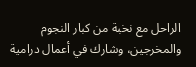الراحل مع نخبة من كبار النجوم والمخرجين، وشارك في أعمال درامية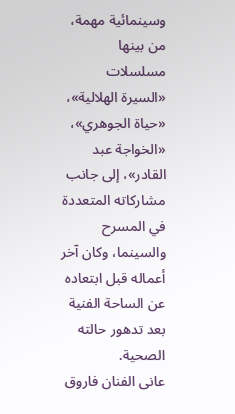وسينمائية مهمة، من بينها مسلسلات «السيرة الهلالية»، «حياة الجوهري»، «الخواجة عبد القادر»، إلى جانب مشاركاته المتعددة في المسرح والسينما، وكان آخر أعماله قبل ابتعاده عن الساحة الفنية بعد تدهور حالته الصحية.
عانى الفنان فاروق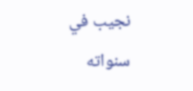نجيب في سنواته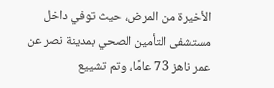الأخيرة من المرض، حيث توفي داخل مستشفى التأمين الصحي بمدينة نصر عن عمر ناهز 73 عامًا، وتم تشييع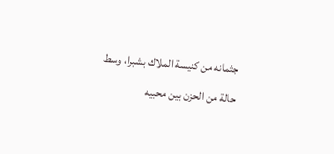جثمانه من كنيسة الملاك بشبرا، وسط حالة من الحزن بين محبيه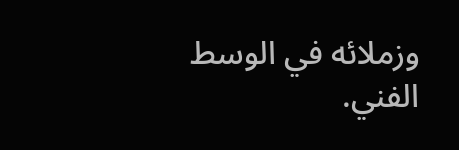وزملائه في الوسط الفني.